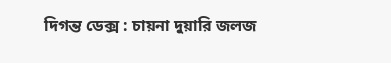দিগন্ত ডেক্স : চায়না দুয়ারি জলজ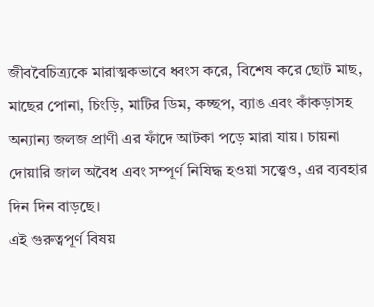জীববৈচিত্র্যকে মারাত্মকভাবে ধ্বংস করে, বিশেষ করে ছোট মাছ, মাছের পোনা, চিংড়ি, মাটির ডিম, কচ্ছপ, ব্যাঙ এবং কাঁকড়াসহ অন্যান্য জলজ প্রাণী এর ফাঁদে আটকা পড়ে মারা যায়। চায়না দোয়ারি জাল অবৈধ এবং সম্পূর্ণ নিষিদ্ধ হওয়া সত্ত্বেও, এর ব্যবহার দিন দিন বাড়ছে।
এই গুরুত্বপূর্ণ বিষয়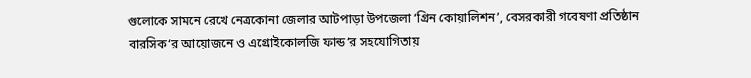গুলোকে সামনে রেখে নেত্রকোনা জেলার আটপাড়া উপজেলা ‘গ্রিন কোয়ালিশন’, বেসরকারী গবেষণা প্রতিষ্ঠান বারসিক‘র আয়োজনে ও এগ্রোইকোলজি ফান্ড‘র সহযোগিতায়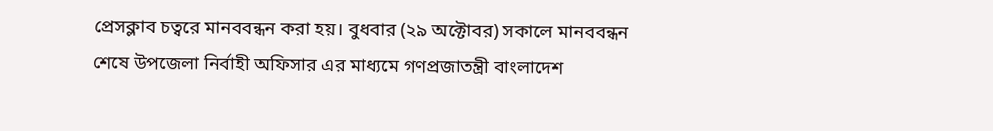প্রেসক্লাব চত্বরে মানববন্ধন করা হয়। বুধবার (২৯ অক্টোবর) সকালে মানববন্ধন শেষে উপজেলা নির্বাহী অফিসার এর মাধ্যমে গণপ্রজাতন্ত্রী বাংলাদেশ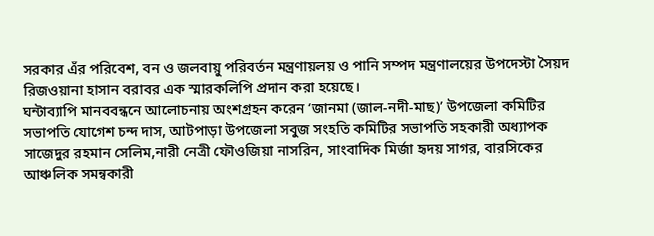সরকার এঁর পরিবেশ, বন ও জলবায়ু পরিবর্তন মন্ত্রণায়লয় ও পানি সম্পদ মন্ত্রণালয়ের উপদেস্টা সৈয়দ রিজওয়ানা হাসান বরাবর এক স্মারকলিপি প্রদান করা হয়েছে।
ঘন্টাব্যাপি মানববন্ধনে আলোচনায় অংশগ্রহন করেন ‘জানমা (জাল-নদী-মাছ)’ উপজেলা কমিটির সভাপতি যোগেশ চন্দ দাস, আটপাড়া উপজেলা সবুজ সংহতি কমিটির সভাপতি সহকারী অধ্যাপক সাজেদুর রহমান সেলিম,নারী নেত্রী ফৌওজিয়া নাসরিন, সাংবাদিক মির্জা হৃদয় সাগর, বারসিকের আঞ্চলিক সমন্বকারী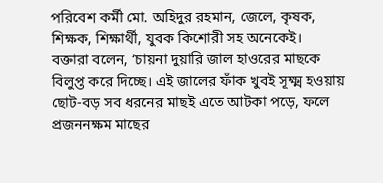পরিবেশ কর্মী মো. অহিদুর রহমান, জেলে, কৃষক, শিক্ষক, শিক্ষার্থী, যুবক কিশোরী সহ অনেকেই।
বক্তারা বলেন, ‘চায়না দুয়ারি জাল হাওরের মাছকে বিলুপ্ত করে দিচ্ছে। এই জালের ফাঁক খুবই সূক্ষ্ম হওয়ায় ছোট-বড় সব ধরনের মাছই এতে আটকা পড়ে, ফলে প্রজননক্ষম মাছের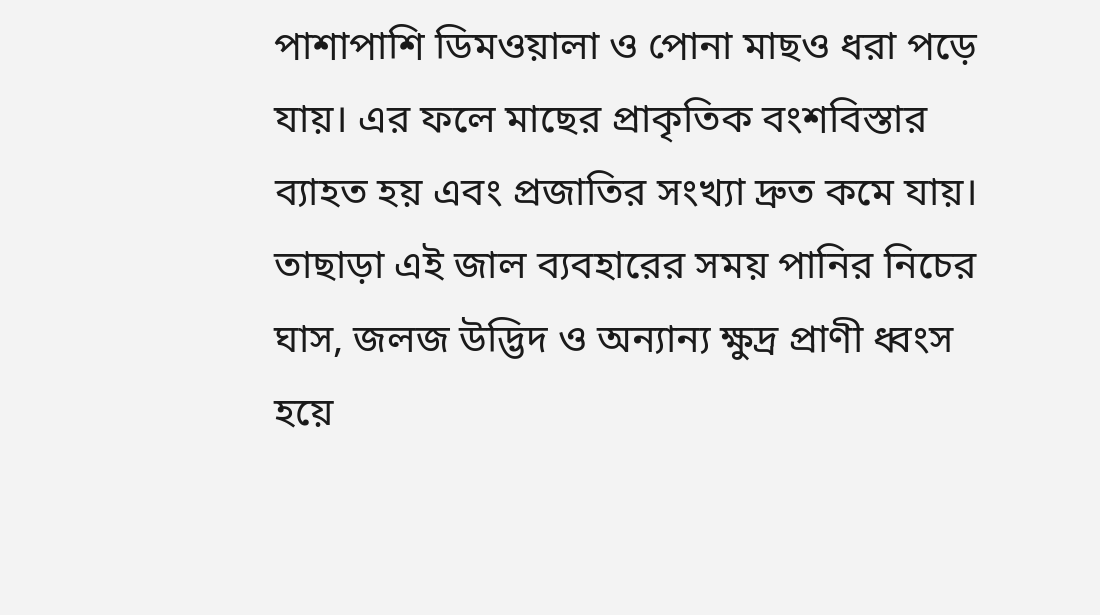পাশাপাশি ডিমওয়ালা ও পোনা মাছও ধরা পড়ে যায়। এর ফলে মাছের প্রাকৃতিক বংশবিস্তার ব্যাহত হয় এবং প্রজাতির সংখ্যা দ্রুত কমে যায়। তাছাড়া এই জাল ব্যবহারের সময় পানির নিচের ঘাস, জলজ উদ্ভিদ ও অন্যান্য ক্ষুদ্র প্রাণী ধ্বংস হয়ে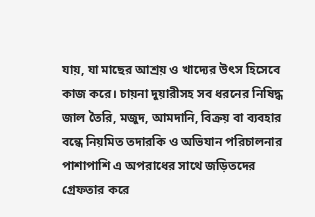যায়, যা মাছের আশ্রয় ও খাদ্যের উৎস হিসেবে কাজ করে। চায়না দুয়ারীসহ সব ধরনের নিষিদ্ধ জাল তৈরি, মজুদ, আমদানি, বিক্রয় বা ব্যবহার বন্ধে নিয়মিত তদারকি ও অভিযান পরিচালনার পাশাপাশি এ অপরাধের সাথে জড়িতদের গ্রেফতার করে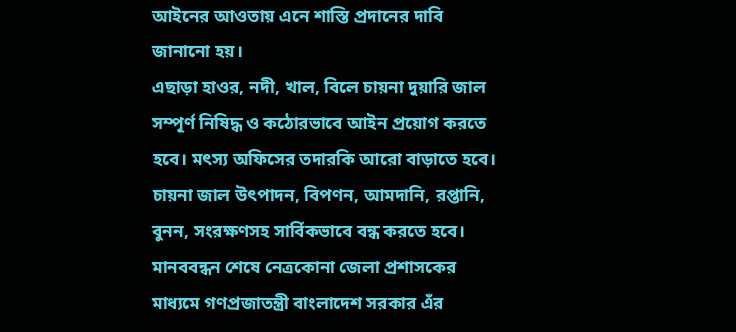আইনের আওতায় এনে শাস্তি প্রদানের দাবি জানানো হয়।
এছাড়া হাওর, নদী, খাল, বিলে চায়না দুয়ারি জাল সম্পূর্ণ নিষিদ্ধ ও কঠোরভাবে আইন প্রয়োগ করতে হবে। মৎস্য অফিসের তদারকি আরো বাড়াতে হবে। চায়না জাল উৎপাদন, বিপণন, আমদানি, রপ্তানি, বুনন, সংরক্ষণসহ সার্বিকভাবে বন্ধ করতে হবে। মানববন্ধন শেষে নেত্রকোনা জেলা প্রশাসকের মাধ্যমে গণপ্রজাতন্ত্রী বাংলাদেশ সরকার এঁর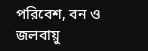পরিবেশ, বন ও জলবায়ু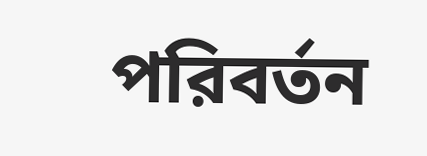পরিবর্তন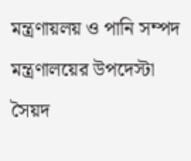মন্ত্রণায়লয় ও পানি সম্পদ মন্ত্রণালয়ের উপদেস্টা সৈয়দ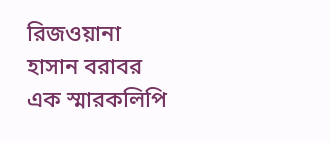রিজওয়ানা হাসান বরাবর এক স্মারকলিপি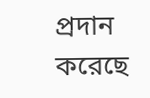প্রদান করেছে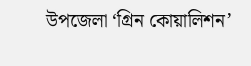উপজেলা ‘গ্রিন কোয়ালিশন’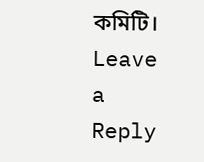কমিটি।
Leave a Reply